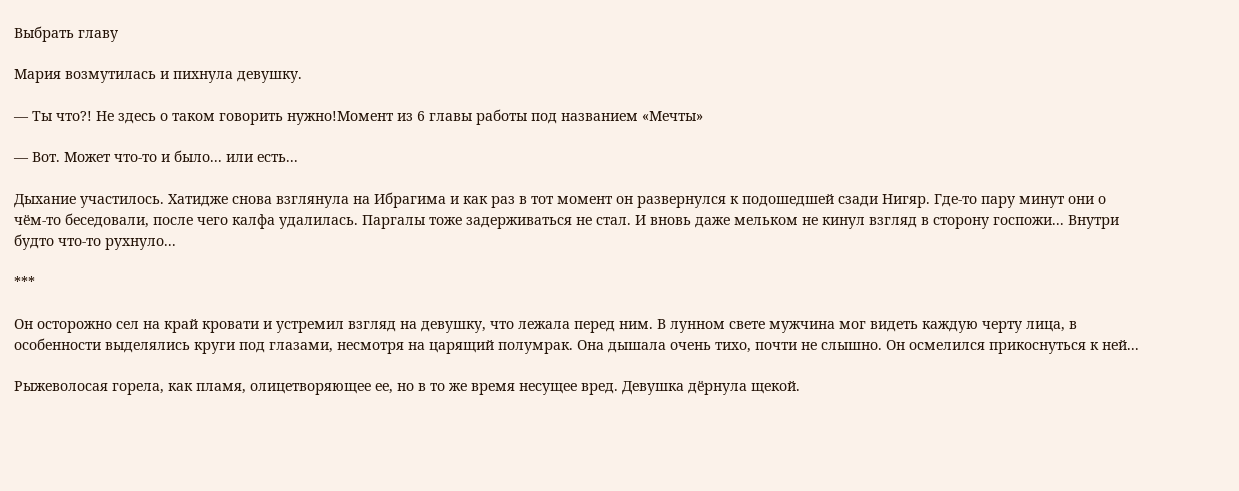Выбрать главу

Мария возмутилась и пихнула девушку.

— Ты что?! Не здесь о таком говорить нужно!Момент из 6 главы работы под названием «Мечты»

— Вот. Может что-то и было... или есть...

Дыхание участилось. Хатидже снова взглянула на Ибрагима и как раз в тот момент он развернулся к подошедшей сзади Нигяр. Где-то пару минут они о чём-то беседовали, после чего калфа удалилась. Паргалы тоже задерживаться не стал. И вновь даже мельком не кинул взгляд в сторону госпожи... Внутри будто что-то рухнуло...

***

Он осторожно сел на край кровати и устремил взгляд на девушку, что лежала перед ним. В лунном свете мужчина мог видеть каждую черту лица, в особенности выделялись круги под глазами, несмотря на царящий полумрак. Она дышала очень тихо, почти не слышно. Он осмелился прикоснуться к ней...

Рыжеволосая горела, как пламя, олицетворяющее ее, но в то же время несущее вред. Девушка дёрнула щекой.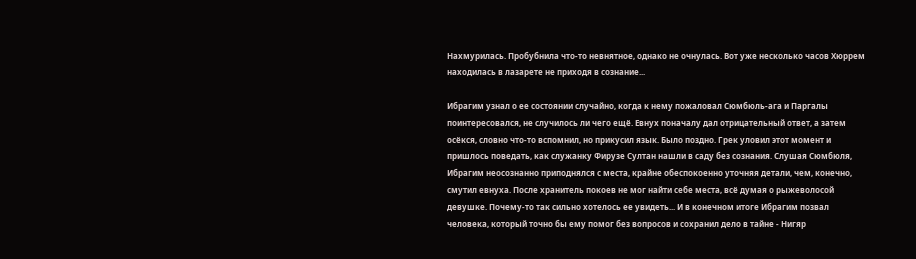Нахмурилась. Пробубнила что-то невнятное, однако не очнулась. Вот уже несколько часов Хюррем находилась в лазарете не приходя в сознание...

Ибрагим узнал о ее состоянии случайно, когда к нему пожаловал Сюмбюль-ага и Паргалы поинтересовался, не случилось ли чего ещё. Евнух поначалу дал отрицательный ответ, а затем осёкся, словно что-то вспомнил, но прикусил язык. Было поздно. Грек уловил этот момент и пришлось поведать, как служанку Фирузе Султан нашли в саду без сознания. Слушая Сюмбюля, Ибрагим неосознанно приподнялся с места, крайне обеспокоенно уточняя детали, чем, конечно, смутил евнуха. После хранитель покоев не мог найти себе места, всё думая о рыжеволосой девушке. Почему-то так сильно хотелось ее увидеть... И в конечном итоге Ибрагим позвал человека, который точно бы ему помог без вопросов и сохранил дело в тайне - Нигяр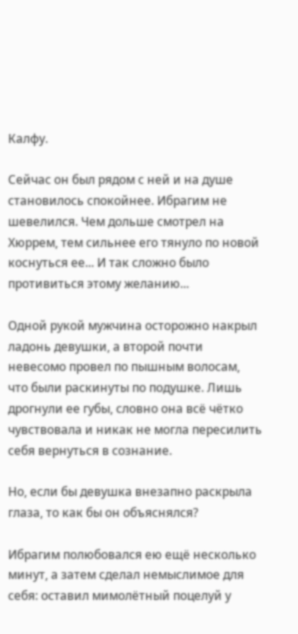Калфу.

Сейчас он был рядом с ней и на душе становилось спокойнее. Ибрагим не шевелился. Чем дольше смотрел на Хюррем, тем сильнее его тянуло по новой коснуться ее... И так сложно было противиться этому желанию...

Одной рукой мужчина осторожно накрыл ладонь девушки, а второй почти невесомо провел по пышным волосам, что были раскинуты по подушке. Лишь дрогнули ее губы, словно она всё чётко чувствовала и никак не могла пересилить себя вернуться в сознание.

Но, если бы девушка внезапно раскрыла глаза, то как бы он объяснялся?

Ибрагим полюбовался ею ещё несколько минут, а затем сделал немыслимое для себя: оставил мимолётный поцелуй у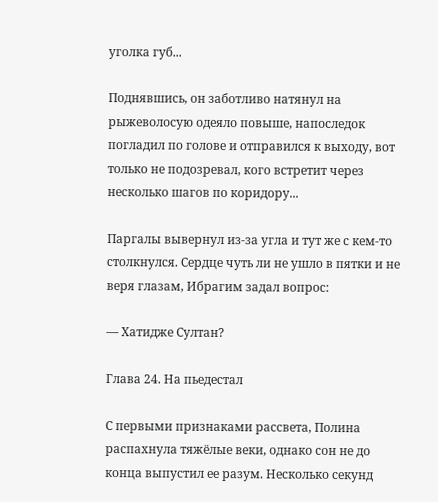уголка губ...

Поднявшись, он заботливо натянул на рыжеволосую одеяло повыше, напоследок погладил по голове и отправился к выходу, вот только не подозревал, кого встретит через несколько шагов по коридору...

Паргалы вывернул из-за угла и тут же с кем-то столкнулся. Сердце чуть ли не ушло в пятки и не веря глазам, Ибрагим задал вопрос:

— Хатидже Султан?

Глава 24. На пьедестал

С первыми признаками рассвета, Полина распахнула тяжёлые веки, однако сон не до конца выпустил ее разум. Несколько секунд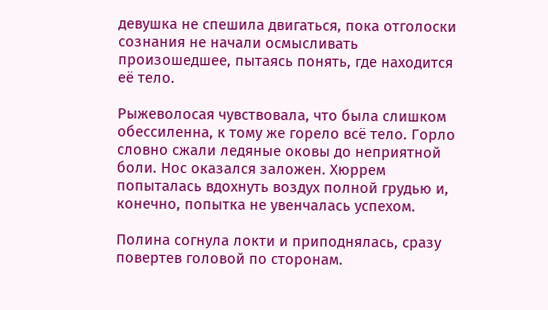девушка не спешила двигаться, пока отголоски сознания не начали осмысливать произошедшее, пытаясь понять, где находится её тело.

Рыжеволосая чувствовала, что была слишком обессиленна, к тому же горело всё тело. Горло словно сжали ледяные оковы до неприятной боли. Нос оказался заложен. Хюррем попыталась вдохнуть воздух полной грудью и, конечно, попытка не увенчалась успехом.

Полина согнула локти и приподнялась, сразу повертев головой по сторонам.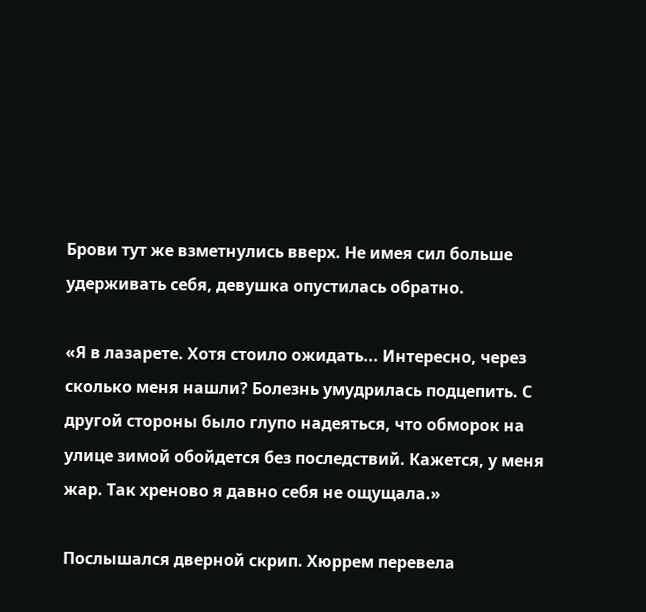Брови тут же взметнулись вверх. Не имея сил больше удерживать себя, девушка опустилась обратно.

«Я в лазарете. Хотя стоило ожидать... Интересно, через сколько меня нашли? Болезнь умудрилась подцепить. С другой стороны было глупо надеяться, что обморок на улице зимой обойдется без последствий. Кажется, у меня жар. Так хреново я давно себя не ощущала.»

Послышался дверной скрип. Хюррем перевела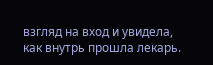взгляд на вход и увидела, как внутрь прошла лекарь.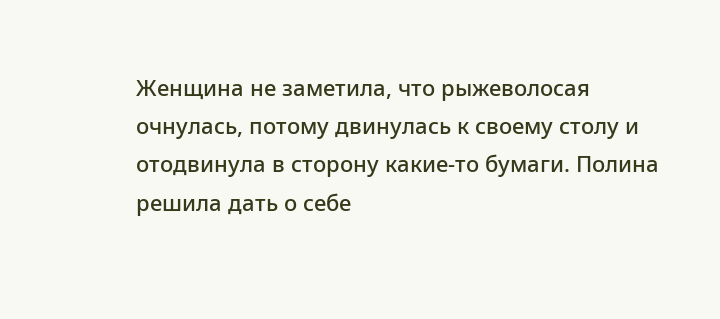Женщина не заметила, что рыжеволосая очнулась, потому двинулась к своему столу и отодвинула в сторону какие-то бумаги. Полина решила дать о себе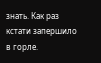знать. Как раз кстати запершило в горле.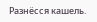Разнёсся кашель.